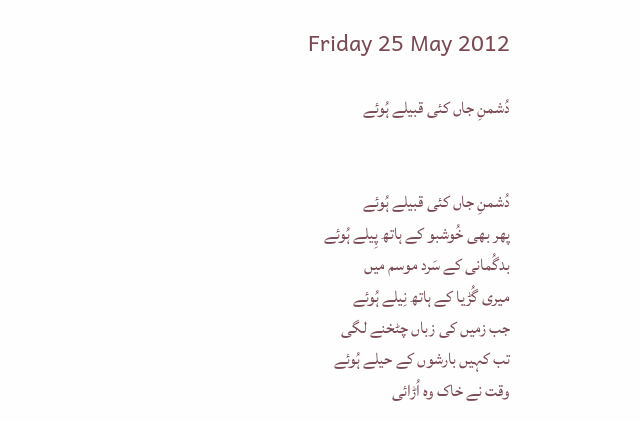Friday 25 May 2012

دُشمنِ جاں کئی قبیلے ہُوئے


دُشمنِ جاں کئی قبیلے ہُوئے
پھر بھی خُوشبو کے ہاتھ پِیلے ہُوئے
بدگُمانی کے سَرد موسم میں
میری گُڑیا کے ہاتھ نِیلے ہُوئے
جب زمیں کی زباں چٹخنے لگی
تب کہیں بارشوں کے حیلے ہُوئے
وقت نے خاک وہ اُڑائی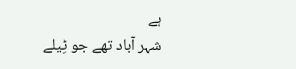ہے
شہر آباد تھے جو ٹِیلے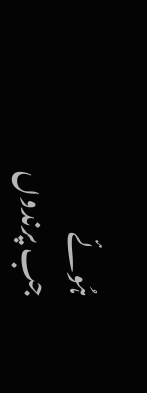ہُوئے
جب پرندوں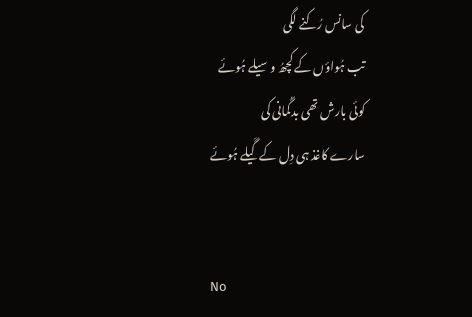کی سانس رُکنے لگی
تب ہُواؤں کے کچھُ وسیلے ہُوئے
کوئی بارش تھی بدگُمانی کی
سارے کاغذ ہی دِل کے گَیلے ہُوئے


No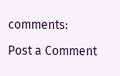comments:

Post a Comment